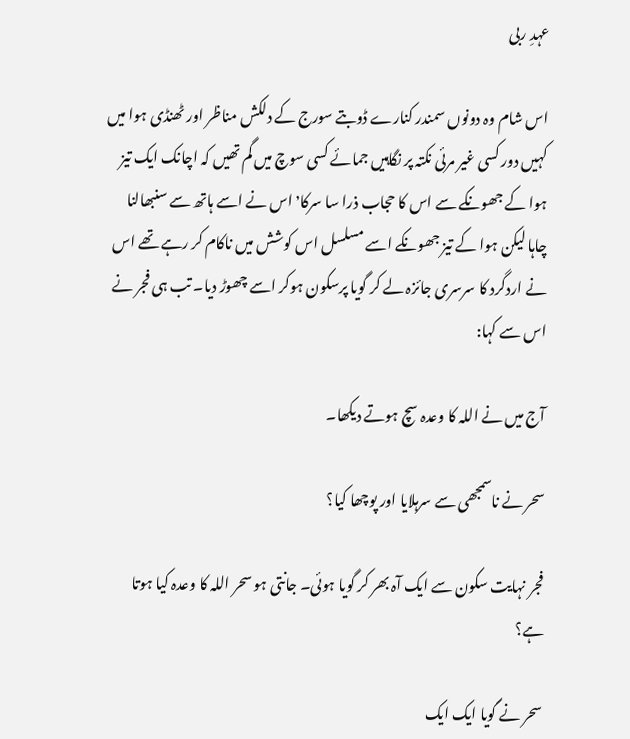عہدِ ربی

اس شام وہ دونوں سمندر کنارے ڈوبتے سورج کے دلکش مناظر اور ٹھنڈی ہوا میں کہیں دور کسی غیر مرئی نکتہ پر نگاہیں جمائے کسی سوچ میں گم تھیں کہ اچانک ایک تیز ہوا کے جھونکے سے اس کا حجاب ذرا سا سرکا٬ اس نے اسے ہاتھ سے سنبھالنا چاہا لیکن ہوا کے تیز جھونکے اسے مسلسل اس کوشش میں ناکام کر رہے تھے اس نے اردگرد کا سرسری جائزہ لے کر گویا پرسکون ہوکر اسے چھوڑ دیا۔ تب ہی فجر نے اس سے کہا:

آج میں نے اللہ کا وعدہ سچ ہوتے دیکھا۔

سحر نے ناسمجھی سے سرہلایا اور پوچھا کیا؟

فجر نہایت سکون سے ایک آہ بھر کر گویا ہوئی۔ جانتی ہو سحر اللہ کا وعدہ کیا ہوتا ہے؟

سحر نے گویا ایک ایک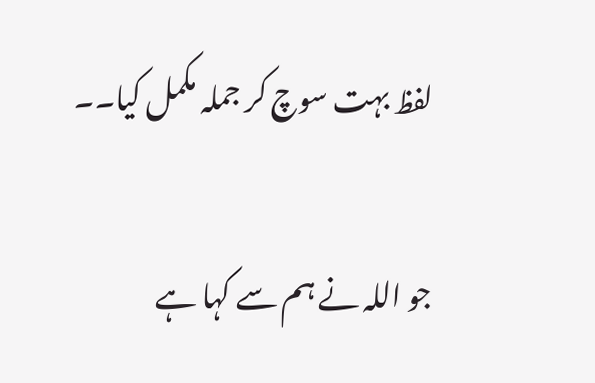لفظ بہت سوچ کر جملہ مکمل کیا۔۔

جو اللہ نے ہم سے کہا ہے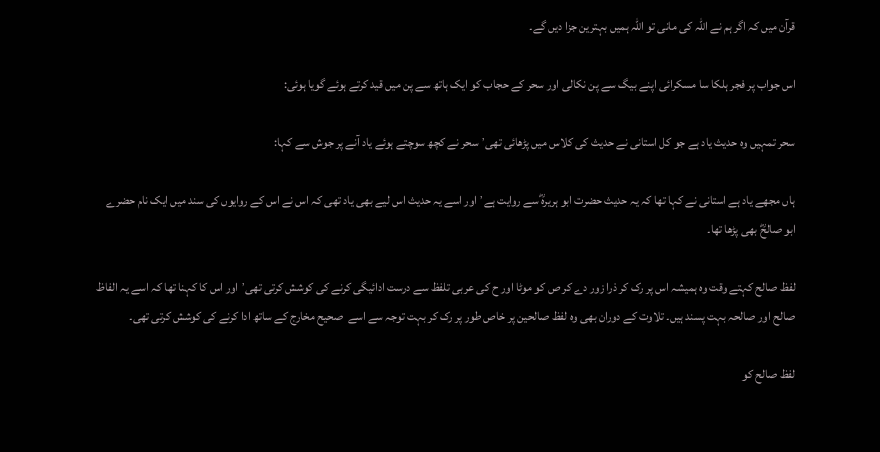قرآن میں کہ اگر ہم نے اللہ کی مانی تو اللہ ہمیں بہترین جزا دیں گے۔

اس جواب پر فجر ہلکا سا مسکرائی اپنے بیگ سے پن نکالی اور سحر کے حجاب کو ایک ہاتھ سے پن میں قید کرتے ہوئے گویا ہوئی:

سحر تمہیں وہ حدیث یاد ہے جو کل استانی نے حدیث کی کلاس میں پڑھائی تھی٬ سحر نے کچھ سوچتے ہوئے یاد آنے پر جوش سے کہا:

ہاں مجھے یاد ہے استانی نے کہا تھا کہ یہ حدیث حضرت ابو ہریرہؓ سے روایت ہے٬ اور اسے یہ حدیث اس لیے بھی یاد تھی کہ اس نے اس کے روایوں کی سند میں ایک نام حضرے ابو صالحؓ بھی پڑھا تھا۔

لفظ صالح کہتے وقت وہ ہمیشہ اس پر رک کر ذرا زور دے کر ص کو موٹا اور ح کی عربی تلفظ سے درست ادائیگی کرنے کی کوشش کرتی تھی٬ اور اس کا کہنا تھا کہ اسے یہ الفاظ صالح اور صالحہ بہت پسند ہیں۔ تلاوت کے دوران بھی وہ لفظ صالحین پر خاص طور پر رک کر بہت توجہ سے اسے  صحیح مخارج کے ساتھ ادا کرنے کی کوشش کرتی تھی۔

لفظ صالح کو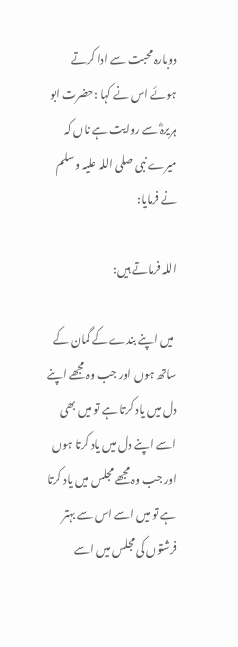دوبارہ محبت سے ادا کرتے ہوئے اس نے کہا :حضرت ابو ہریرہؓ سے روایت ہے ناں کہ میرے نبی صلی اللہ علیہ وسلم نے فرمایا:

اللہ فرماتے ہیں:

 میں اپنے بندے کے گمان کے ساتھ ہوں اور جب وہ مجھے اپنے دل میں یاد کرتا ہے تو میں بھی اسے اپنے دل میں یاد کرتا ہوں اور جب وہ مجھے مجلس میں یاد کرتا ہے تو میں اسے اس سے بہتر فرشتوں کی مجلس میں اسے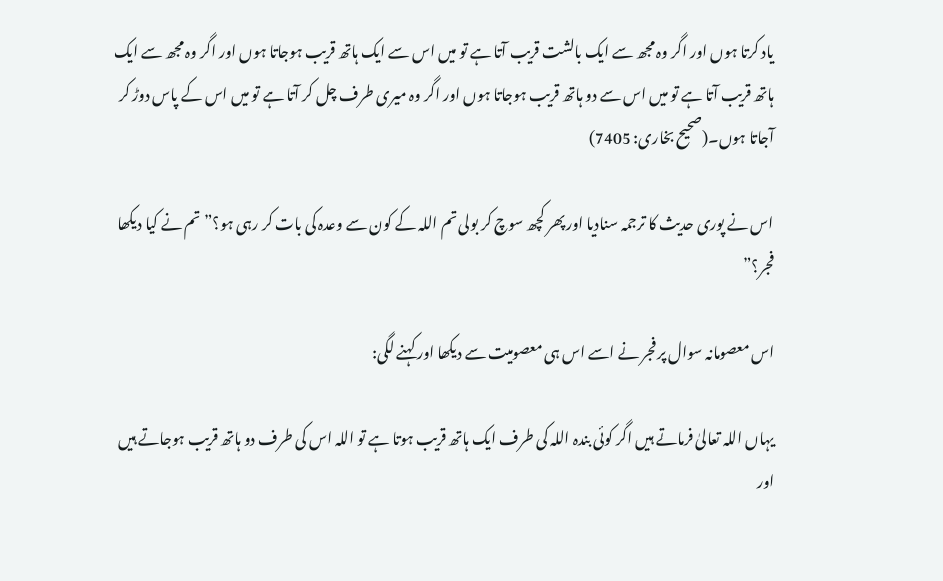یاد کرتا ہوں اور اگر وہ مجھ سے ایک بالشت قریب آتا ہے تو میں اس سے ایک ہاتھ قریب ہوجاتا ہوں اور اگر وہ مجھ سے ایک ہاتھ قریب آتا ہے تو میں اس سے دو ہاتھ قریب ہوجاتا ہوں اور اگر وہ میری طرف چل کر آتا ہے تو میں اس کے پاس دوڑ کر آجاتا ہوں۔(صحیح بخاری: 7405)

اس نے پوری حدیث کا ترجمہ سنادیا اور پھر کچھ سوچ کر بولی تم اللہ کے کون سے وعدہ کی بات کر رہی ہو؟” تم نے کیا دیکھا فجر؟”

اس معصومانہ سوال پر فجر نے اسے اس ہی معصومیت سے دیکھا اور کہنے لگی:

یہاں اللہ تعالیٰ فرماتے ہیں اگر کوئی بندہ اللہ کی طرف ایک ہاتھ قریب ہوتا ہے تو اللہ اس کی طرف دو ہاتھ قریب ہوجاتے ہیں اور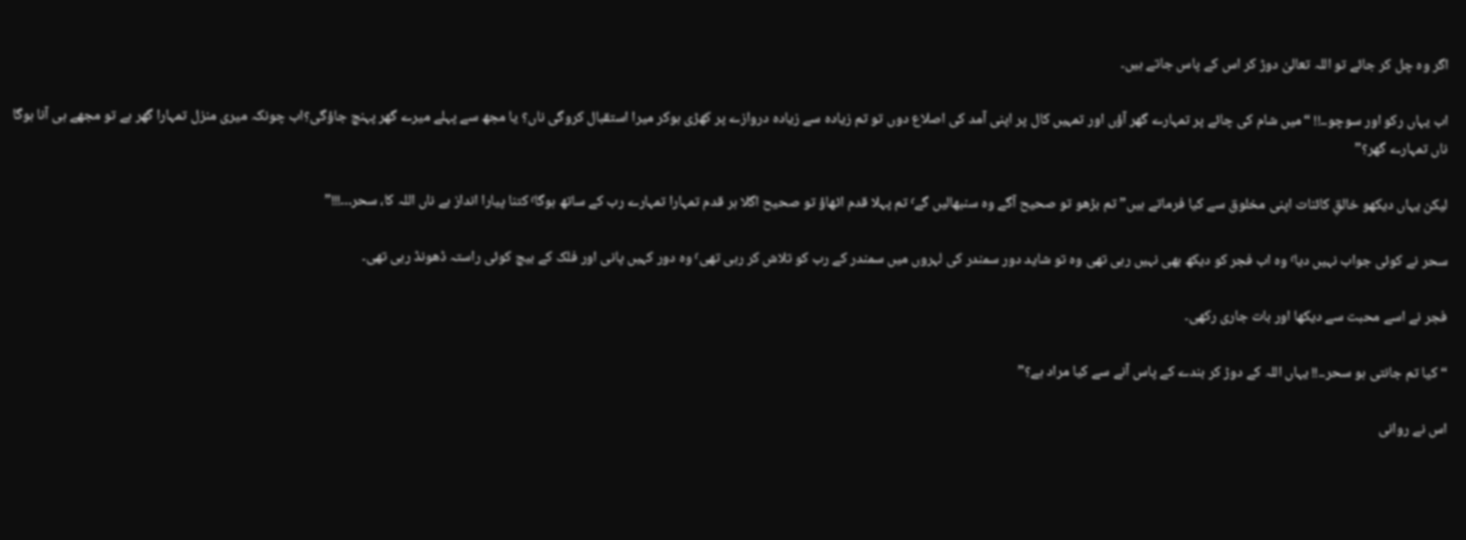اگر وہ چل کر جائے تو اللہ تعالیٰ دوڑ کر اس کے پاس جاتے ہیں۔

اب یہاں رکو اور سوچو۔۔!! “میں شام کی چائے پر تمہارے گھر آؤں اور تمہیں کال پر اپنی آمد کی اصلاع دوں تو تم زیادہ سے زیادہ دروازے پر کھڑی ہوکر میرا استقبال کروگی ناں؟ یا مجھ سے پہلے میرے گھر پہنچ جاؤگی؟اب چونکہ میری منزل تمہارا گھر ہے تو مجھے ہی آنا ہوگا ناں تمہارے گھر؟”

لیکن یہاں دیکھو خالقِ کائنات اپنی مخلوق سے کیا فرماتے ہیں” تم بڑھو تو صحیح آگے وہ سنبھالیں گے٬ تم پہلا قدم اٹھاؤ تو صحیح اگلا ہر قدم تمہارا تمہارے رب کے ساتھ ہوگا٬ کتنا پیارا انداز ہے ناں اللہ کا، سحر۔۔۔!!!”

سحر نے کوئی جواب نہیں دیا٬ وہ اب فجر کو دیکھ بھی نہیں رہی تھی وہ تو شاید دور سمندر کی لہروں میں سمندر کے رب کو تلاش کر رہی تھی٬ وہ دور کہیں پانی اور فلک کے بیچ کوئی راستہ ڈھونڈ رہی تھی۔

فجر نے اسے محبت سے دیکھا اور بات جاری رکھی۔

“کیا تم جانتی ہو سحر۔۔!! یہاں اللہ کے دوڑ کر بندے کے پاس آنے سے کیا مراد ہے؟”

اس نے روانی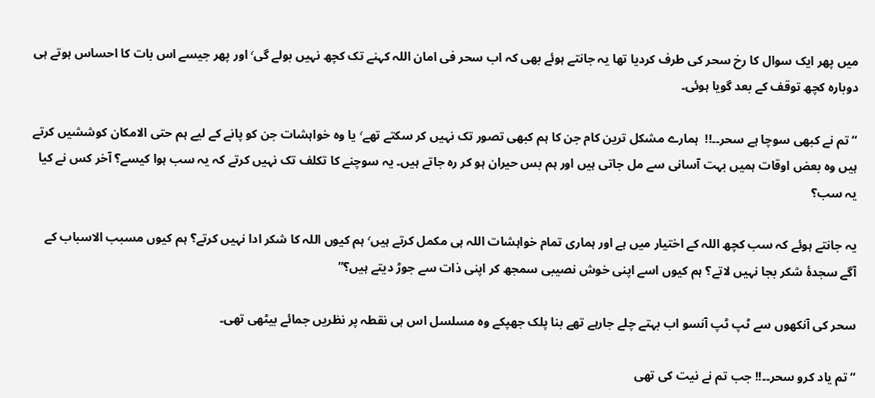میں پھر ایک سوال کا رخ سحر کی طرف کردیا تھا یہ جانتے ہوئے بھی کہ اب سحر فی امان اللہ کہنے تک کچھ نہیں بولے گی٬ اور پھر جیسے اس بات کا احساس ہوتے ہی دوبارہ کچھ توقف کے بعد گویا ہوئی۔

“تم نے کبھی سوچا ہے سحر۔۔!!  ہمارے مشکل ترین کام جن کا ہم کبھی تصور تک نہیں کر سکتے تھے٬ یا وہ خواہشات جن کو پانے کے لیے ہم حتی الامکان کوششیں کرتے ہیں وہ بعض اوقات ہمیں بہت آسانی سے مل جاتی ہیں اور ہم بس حیران ہو کر رہ جاتے ہیں۔ یہ سوچنے کا تکلف تک نہیں کرتے کہ یہ سب ہوا کیسے؟ آخر کس نے کیا یہ سب؟

یہ جانتے ہوئے کہ سب کچھ اللہ کے اختیار میں ہے اور ہماری تمام خواہشات اللہ ہی مکمل کرتے ہیں٬ ہم کیوں اللہ کا شکر ادا نہیں کرتے؟ ہم کیوں مسبب الاسباب کے آگے سجدۂ شکر بجا نہیں لاتے؟ ہم کیوں اسے اپنی خوش نصیبی سمجھ کر اپنی ذات سے جوڑ دیتے ہیں؟”

سحر کی آنکھوں سے ٹپ ٹپ آنسو اب بہتے چلے جارہے تھے بنا پلک جھپکے وہ مسلسل اس ہی نقطہ پر نظریں جمائے بیٹھی تھی۔

“تم یاد کرو سحر۔۔!! جب تم نے نیت کی تھی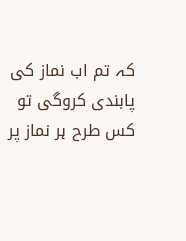کہ تم اب نماز کی پابندی کروگی تو کس طرح ہر نماز پر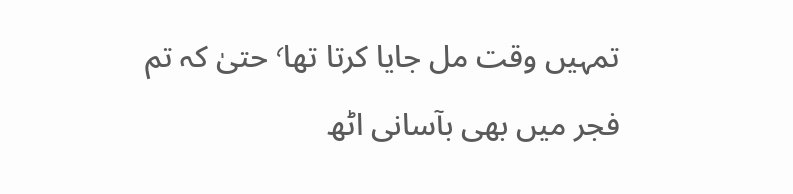تمہیں وقت مل جایا کرتا تھا٬ حتیٰ کہ تم فجر میں بھی بآسانی اٹھ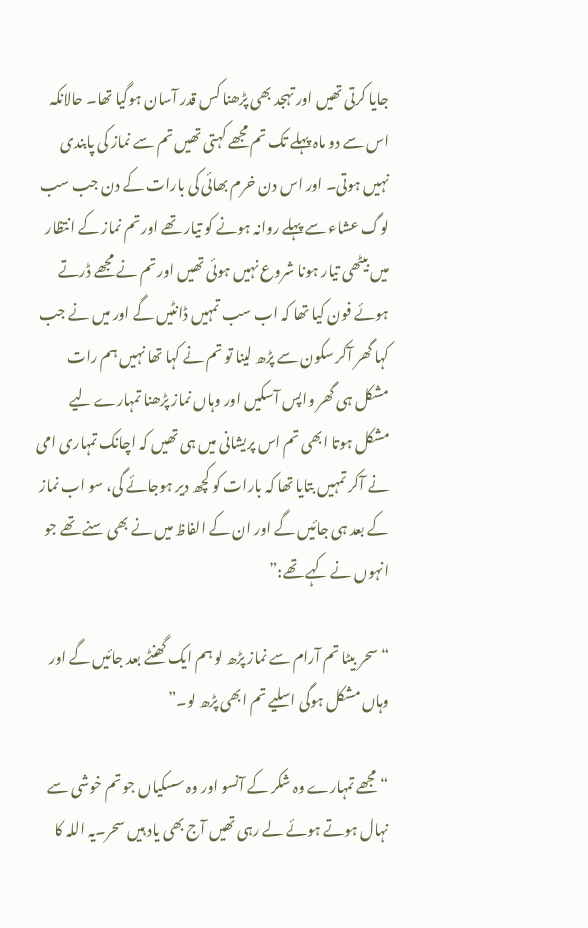جایا کرتی تھیں اور تہجد بھی پڑھنا کس قدر آسان ہوگیا تھا۔ حالانکہ اس سے دو ماہ پہلے تک تم مجھے کہتی تھیں تم سے نماز کی پابندی نہیں ہوتی۔ اور اس دن خرم بھائی کی بارات کے دن جب سب لوگ عشاء سے پہلے روانہ ہونے کو تیار تھے اور تم نماز کے انتظار میں بیٹھی تیار ہونا شروع نہیں ہوئی تھیں اور تم نے مجھے ڈرتے ہوئے فون کیا تھا کہ اب سب تمہیں ڈانٹیں گے اور میں نے جب کہا گھر آکر سکون سے پڑھ لینا تو تم نے کہا تھا نہیں ہم رات مشکل ہی گھر واپس آسکیں اور وہاں نماز پڑھنا تمہارے لیے مشکل ہوتا ابھی تم اس پریشانی میں ہی تھیں کہ اچانک تمہاری امی نے آکر تمہیں بتایا تھا کہ بارات کو کچھ دیر ہوجائے گی، سو اب نماز کے بعد ہی جائیں گے اور ان کے الفاظ میں نے بھی سنے تھے جو انہوں نے کہے تھے:”

“سحر بیٹا تم آرام سے نماز پڑھ لو ہم ایک گھنٹے بعد جائیں گے اور وہاں مشکل ہوگی اسلیے تم ابھی پڑھ لو۔”

“مجھے تمہارے وہ شکر کے آنسو اور وہ سسکیاں جو تم خوشی سے نہال ہوتے ہوئے لے رہی تھیں آج بھی یاد ہیں سحر۔یہ اللہ کا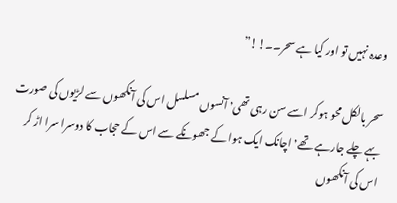وعدہ نہیں تو اور کیا ہے سحر۔۔!!”

سحر بالکل محو ہوکر اسے سن رہی تھی٬ آنسوں مسلسل اس کی آنکھوں سے لڑیوں کی صورت بہے چلے جارہے تھے٬ اچانک ایک ہوا کے جھونکے سے اس کے حجاب کا دوسرا سرا اڑ کر اس کی آنکھوں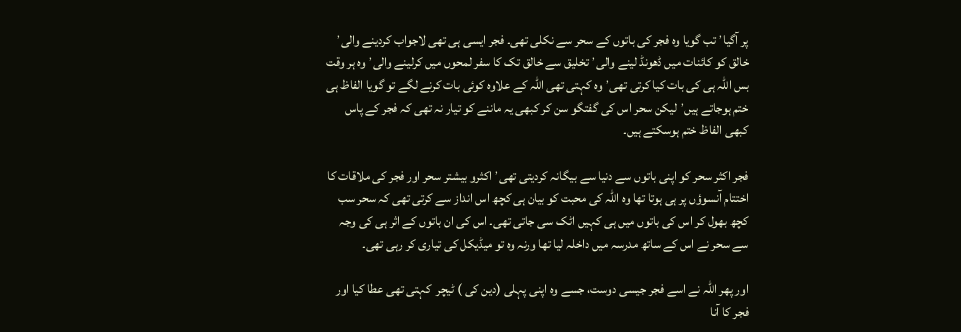پر آگیا٬ تب گویا وہ فجر کی باتوں کے سحر سے نکلی تھی۔ فجر ایسی ہی تھی لاجواب کردینے والی٬ خالق کو کائنات میں ڈھونڈ لینے والی٬ تخلیق سے خالق تک کا سفر لمحوں میں کرلینے والی٬ وہ ہر وقت بس اللہ ہی کی بات کیا کرتی تھی٬ وہ کہتی تھی اللہ کے علاوہ کوئی بات کرنے لگے تو گویا الفاظ ہی ختم ہوجاتے ہیں٬ لیکن سحر اس کی گفتگو سن کر کبھی یہ ماننے کو تیار نہ تھی کہ فجر کے پاس کبھی الفاظ ختم ہوسکتے ہیں۔

فجر اکثر سحر کو اپنی باتوں سے دنیا سے بیگانہ کردیتی تھی٬ اکثرو بیشتر سحر اور فجر کی ملاقات کا اختتام آنسوؤں پر ہی ہوتا تھا وہ اللہ کی محبت کو بیان ہی کچھ اس انداز سے کرتی تھی کہ سحر سب کچھ بھول کر اس کی باتوں میں ہی کہیں اٹک سی جاتی تھی۔ اس کی ان باتوں کے اثر ہی کی وجہ سے سحر نے اس کے ساتھ مدرسہ میں داخلہ لیا تھا ورنہ وہ تو میڈیکل کی تیاری کر رہی تھی۔

اور پھر اللہ نے اسے فجر جیسی دوست، جسے وہ اپنی پہلی (دین کی ) ٹیچر  کہتی تھی عطا کیا اور فجر کا آنا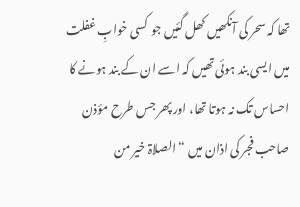تھا کہ سحر کی آنکھیں کھل گئیں جو  کسی خوابِ غفلت میں ایسی بند ہوئی تھیں کہ اسے ان کے بند ہونے کا احساس تک نہ ہوتا تھا، اور پھر جس طرح مؤذن صاحب فجر کی اذان میں “الصلاۃ خیر من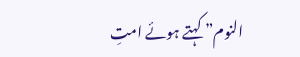النوم” کہتے ہوئے امتِ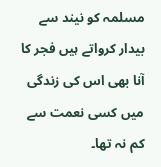مسلمہ کو نیند سے بیدار کرواتے ہیں فجر کا آنا بھی اس کی زندگی میں کسی نعمت سے کم نہ تھا۔